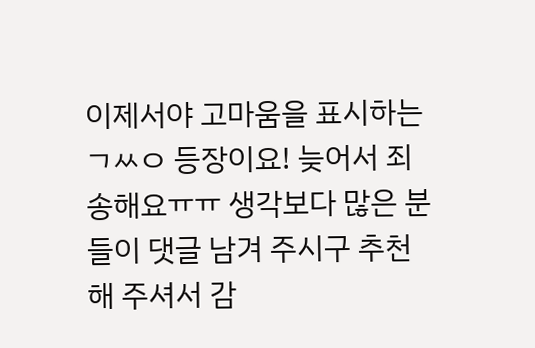이제서야 고마움을 표시하는 ㄱㅆㅇ 등장이요! 늦어서 죄송해요ㅠㅠ 생각보다 많은 분들이 댓글 남겨 주시구 추천 해 주셔서 감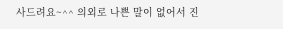사드려요~^^ 의외로 나쁜 말이 없어서 진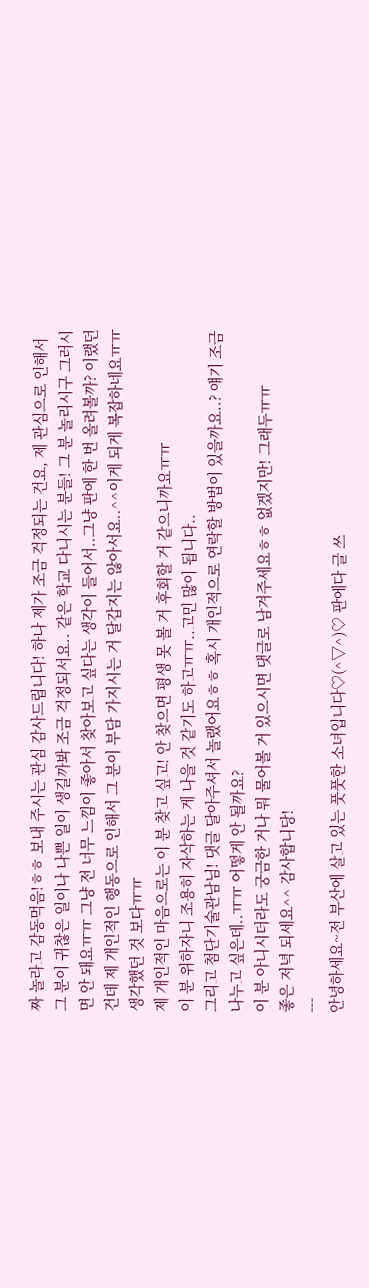짜 놀라고 감동먹음!ㅎㅎ 보내 주시는 관심 감사드립니다! 하나 제가 조금 걱정되는 건요, 제 관심으로 인해서 그 분이 귀찮은 일이나 나쁜 일이 생길까봐 조금 걱정되서요.. 같은 학교 다니시는 분들! 그 분 놀리시구 그러시면 안 돼요ㅠㅠ 그냥 전 너무 느낌이 좋아서 찾아보고 싶다는 생각이 들어서..그냥 판에 한 번 올려볼까? 이랬던 건데 제 개인적인 행동으로 인해서 그 분이 부담 가지시는 거 달갑지는 않아서요..^^이게 되게 복잡하네요ㅠㅠ 생각했던 것 보다ㅠㅠ
제 개인적인 마음으로는 이 분 찾고 싶고! 안 찾으면 평생 못 볼 거 후회할 거 같으니까요ㅠㅠ
이 분 위하자니 조용히 자삭하는 게 나을 것 같기도 하고ㅠㅠ..고민 많이 됩니다..
그리고 첨단기술관남님! 댓글 달아주셔서 놀랬어요ㅎㅎ 혹시 개인적으로 연락할 방법이 있을까요..? 얘기 조금 나누고 싶은데..ㅠㅠ 어떻게 안 될까요?
이 분 아니시더라도 궁금한 거나 뭐 물어볼 거 있으시면 댓글로 남겨주세요ㅎㅎ 없겠지만! 그래두ㅠㅠ
좋은 저녁 되세요^^ 감사합니당!
---
안녕하세요~전 부산에 살고 있는 풋풋한 소녀입니다♡(^▽^)♡ 판에다 글 쓰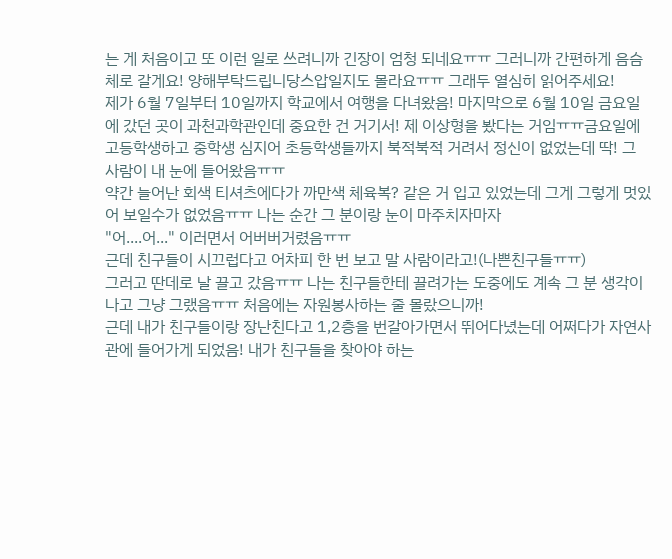는 게 처음이고 또 이런 일로 쓰려니까 긴장이 엄청 되네요ㅠㅠ 그러니까 간편하게 음슴체로 갈게요! 양해부탁드립니당스압일지도 몰라요ㅠㅠ 그래두 열심히 읽어주세요!
제가 6월 7일부터 10일까지 학교에서 여행을 다녀왔음! 마지막으로 6월 10일 금요일에 갔던 곳이 과천과학관인데 중요한 건 거기서! 제 이상형을 봤다는 거임ㅠㅠ금요일에 고등학생하고 중학생 심지어 초등학생들까지 북적북적 거려서 정신이 없었는데 딱! 그 사람이 내 눈에 들어왔음ㅠㅠ
약간 늘어난 회색 티셔츠에다가 까만색 체육복? 같은 거 입고 있었는데 그게 그렇게 멋있어 보일수가 없었음ㅠㅠ 나는 순간 그 분이랑 눈이 마주치자마자
"어....어..." 이러면서 어버버거렸음ㅠㅠ
근데 친구들이 시끄럽다고 어차피 한 번 보고 말 사람이라고!(나쁜친구들ㅠㅠ)
그러고 딴데로 날 끌고 갔음ㅠㅠ 나는 친구들한테 끌려가는 도중에도 계속 그 분 생각이 나고 그냥 그랬음ㅠㅠ 처음에는 자원봉사하는 줄 몰랐으니까!
근데 내가 친구들이랑 장난친다고 1,2층을 번갈아가면서 뛰어다녔는데 어쩌다가 자연사관에 들어가게 되었음! 내가 친구들을 찾아야 하는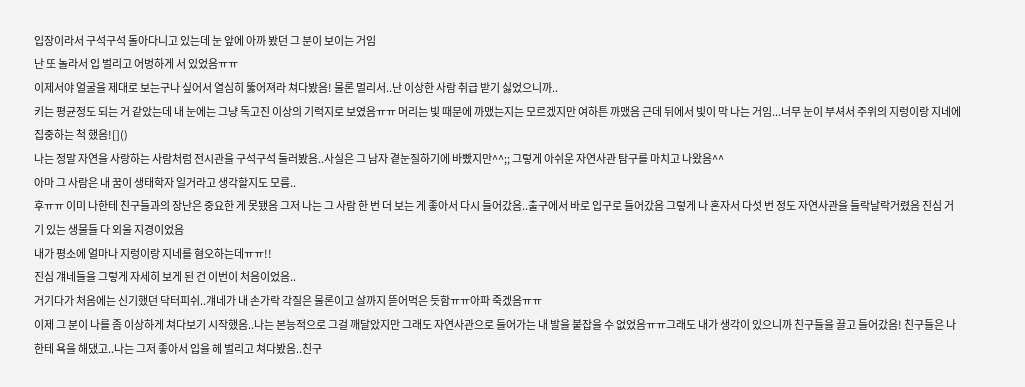입장이라서 구석구석 돌아다니고 있는데 눈 앞에 아까 봤던 그 분이 보이는 거임
난 또 놀라서 입 벌리고 어벙하게 서 있었음ㅠㅠ
이제서야 얼굴을 제대로 보는구나 싶어서 열심히 뚫어져라 쳐다봤음! 물론 멀리서..난 이상한 사람 취급 받기 싫었으니까..
키는 평균정도 되는 거 같았는데 내 눈에는 그냥 독고진 이상의 기럭지로 보였음ㅠㅠ 머리는 빛 때문에 까맸는지는 모르겠지만 여하튼 까맸음 근데 뒤에서 빛이 막 나는 거임...너무 눈이 부셔서 주위의 지렁이랑 지네에 집중하는 척 했음![]()
나는 정말 자연을 사랑하는 사람처럼 전시관을 구석구석 둘러봤음..사실은 그 남자 곁눈질하기에 바빴지만^^;; 그렇게 아쉬운 자연사관 탐구를 마치고 나왔음^^
아마 그 사람은 내 꿈이 생태학자 일거라고 생각할지도 모름..
후ㅠㅠ 이미 나한테 친구들과의 장난은 중요한 게 못됐음 그저 나는 그 사람 한 번 더 보는 게 좋아서 다시 들어갔음..출구에서 바로 입구로 들어갔음 그렇게 나 혼자서 다섯 번 정도 자연사관을 들락날락거렸음 진심 거기 있는 생물들 다 외울 지경이었음
내가 평소에 얼마나 지렁이랑 지네를 혐오하는데ㅠㅠ!!
진심 걔네들을 그렇게 자세히 보게 된 건 이번이 처음이었음..
거기다가 처음에는 신기했던 닥터피쉬..걔네가 내 손가락 각질은 물론이고 살까지 뜯어먹은 듯함ㅠㅠ아파 죽겠음ㅠㅠ
이제 그 분이 나를 좀 이상하게 쳐다보기 시작했음..나는 본능적으로 그걸 깨달았지만 그래도 자연사관으로 들어가는 내 발을 붙잡을 수 없었음ㅠㅠ그래도 내가 생각이 있으니까 친구들을 끌고 들어갔음! 친구들은 나한테 욕을 해댔고..나는 그저 좋아서 입을 헤 벌리고 쳐다봤음..친구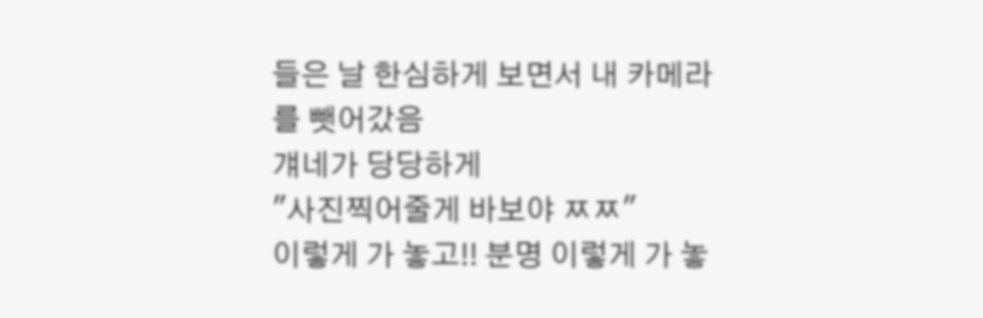들은 날 한심하게 보면서 내 카메라를 뺏어갔음
걔네가 당당하게
"사진찍어줄게 바보야 ㅉㅉ"
이렇게 가 놓고!! 분명 이렇게 가 놓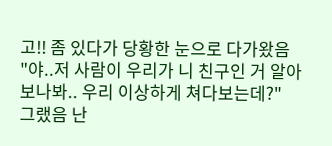고!! 좀 있다가 당황한 눈으로 다가왔음
"야..저 사람이 우리가 니 친구인 거 알아보나봐.. 우리 이상하게 쳐다보는데?"
그랬음 난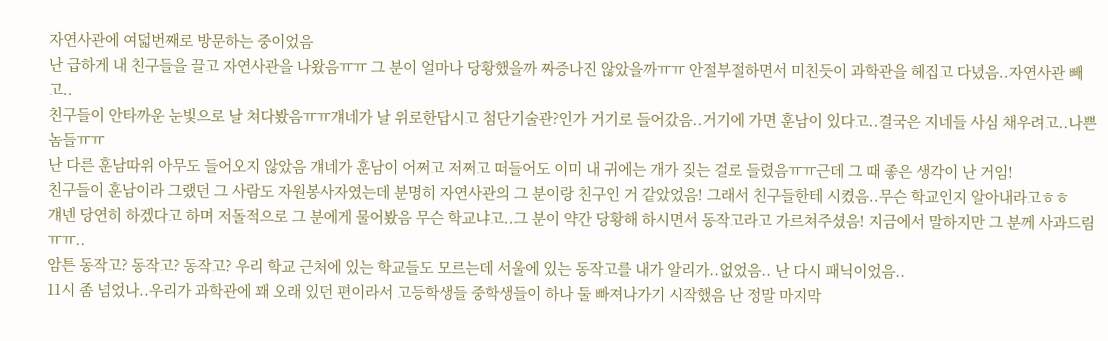자연사관에 여덟번째로 방문하는 중이었음
난 급하게 내 친구들을 끌고 자연사관을 나왔음ㅠㅠ 그 분이 얼마나 당황했을까 짜증나진 않았을까ㅠㅠ 안절부절하면서 미친듯이 과학관을 헤집고 다녔음..자연사관 빼고..
친구들이 안타까운 눈빛으로 날 쳐다봤음ㅠㅠ걔네가 날 위로한답시고 첨단기술관?인가 거기로 들어갔음..거기에 가면 훈남이 있다고..결국은 지네들 사심 채우려고..나쁜 놈들ㅠㅠ
난 다른 훈남따위 아무도 들어오지 않았음 걔네가 훈남이 어쩌고 저쩌고 떠들어도 이미 내 귀에는 개가 짖는 걸로 들렸음ㅠㅠ근데 그 때 좋은 생각이 난 거임!
친구들이 훈남이라 그랬던 그 사람도 자원봉사자였는데 분명히 자연사관의 그 분이랑 친구인 거 같았었음! 그래서 친구들한테 시켰음..무슨 학교인지 알아내라고ㅎㅎ
걔넨 당연히 하겠다고 하며 저돌적으로 그 분에게 물어봤음 무슨 학교냐고..그 분이 약간 당황해 하시면서 동작고라고 가르쳐주셨음! 지금에서 말하지만 그 분께 사과드림ㅠㅠ..
암튼 동작고? 동작고? 동작고? 우리 학교 근처에 있는 학교들도 모르는데 서울에 있는 동작고를 내가 알리가..없었음.. 난 다시 패닉이었음..
11시 좀 넘었나..우리가 과학관에 꽤 오래 있던 편이라서 고등학생들 중학생들이 하나 둘 빠져나가기 시작했음 난 정말 마지막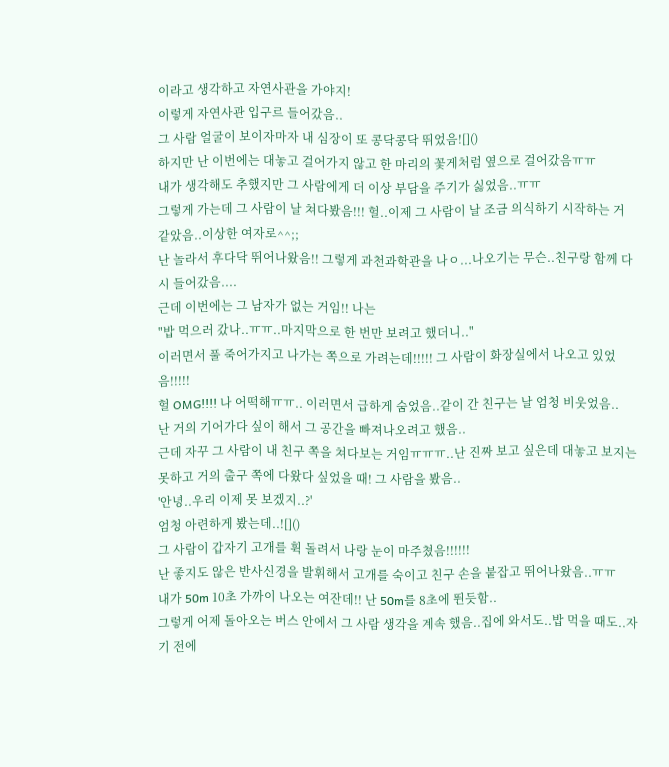이라고 생각하고 자연사관을 가야지!
이렇게 자연사관 입구르 들어갔음..
그 사람 얼굴이 보이자마자 내 심장이 또 콩닥콩닥 뛰었음![]()
하지만 난 이번에는 대놓고 걸어가지 않고 한 마리의 꽃게처럼 옆으로 걸어갔음ㅠㅠ
내가 생각해도 추했지만 그 사람에게 더 이상 부담을 주기가 싫었음..ㅠㅠ
그렇게 가는데 그 사람이 날 쳐다봤음!!! 헐..이제 그 사람이 날 조금 의식하기 시작하는 거 같았음..이상한 여자로^^;;
난 놀라서 후다닥 뛰어나왔음!! 그렇게 과천과학관을 나ㅇ...나오기는 무슨..친구랑 함께 다시 들어갔음....
근데 이번에는 그 남자가 없는 거임!! 나는
"밥 먹으러 갔나..ㅠㅠ..마지막으로 한 번만 보려고 했더니.."
이러면서 풀 죽어가지고 나가는 쪽으로 가려는데!!!!! 그 사람이 화장실에서 나오고 있었음!!!!!
헐 OMG!!!! 나 어떡해ㅠㅠ.. 이러면서 급하게 숨었음..같이 간 친구는 날 엄청 비웃었음..
난 거의 기어가다 싶이 해서 그 공간을 빠져나오려고 했음..
근데 자꾸 그 사람이 내 친구 쪽을 쳐다보는 거임ㅠㅠㅠ..난 진짜 보고 싶은데 대놓고 보지는 못하고 거의 출구 쪽에 다왔다 싶었을 때! 그 사람을 봤음..
'안녕..우리 이제 못 보겠지..?'
엄청 아련하게 봤는데..![]()
그 사람이 갑자기 고개를 휙 돌려서 나랑 눈이 마주쳤음!!!!!!
난 좋지도 않은 반사신경을 발휘해서 고개를 숙이고 친구 손을 붙잡고 뛰어나왔음..ㅠㅠ
내가 50m 10초 가까이 나오는 여잔데!! 난 50m를 8초에 뛴듯함..
그렇게 어제 돌아오는 버스 안에서 그 사람 생각을 계속 했음..집에 와서도..밥 먹을 때도..자기 전에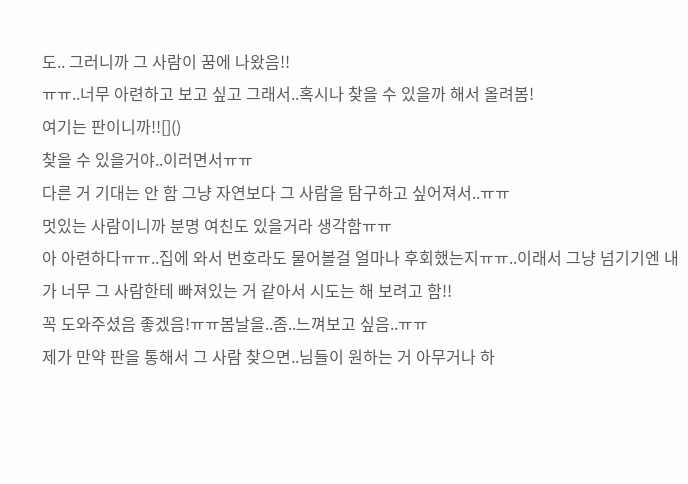도.. 그러니까 그 사람이 꿈에 나왔음!!
ㅠㅠ..너무 아련하고 보고 싶고 그래서..혹시나 찾을 수 있을까 해서 올려봄!
여기는 판이니까!![]()
찾을 수 있을거야..이러면서ㅠㅠ
다른 거 기대는 안 함 그냥 자연보다 그 사람을 탐구하고 싶어져서..ㅠㅠ
멋있는 사람이니까 분명 여친도 있을거라 생각함ㅠㅠ
아 아련하다ㅠㅠ..집에 와서 번호라도 물어볼걸 얼마나 후회했는지ㅠㅠ..이래서 그냥 넘기기엔 내가 너무 그 사람한테 빠져있는 거 같아서 시도는 해 보려고 함!!
꼭 도와주셨음 좋겠음!ㅠㅠ봄날을..좀..느껴보고 싶음..ㅠㅠ
제가 만약 판을 통해서 그 사람 찾으면..님들이 원하는 거 아무거나 하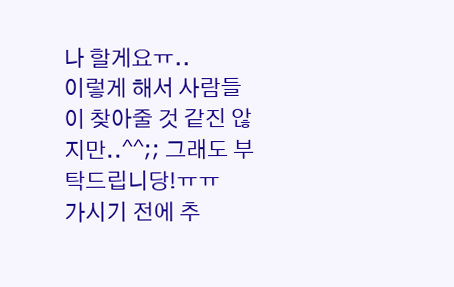나 할게요ㅠ..
이렇게 해서 사람들이 찾아줄 것 같진 않지만..^^;; 그래도 부탁드립니당!ㅠㅠ
가시기 전에 추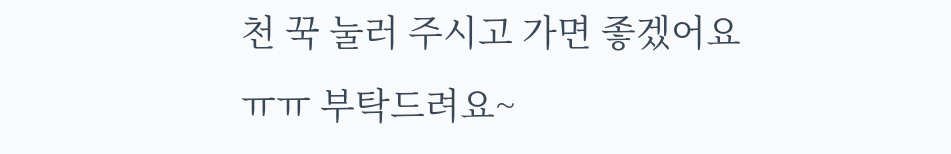천 꾹 눌러 주시고 가면 좋겠어요ㅠㅠ 부탁드려요~